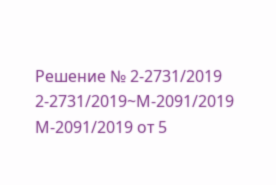Решение № 2-2731/2019 2-2731/2019~М-2091/2019 М-2091/2019 от 5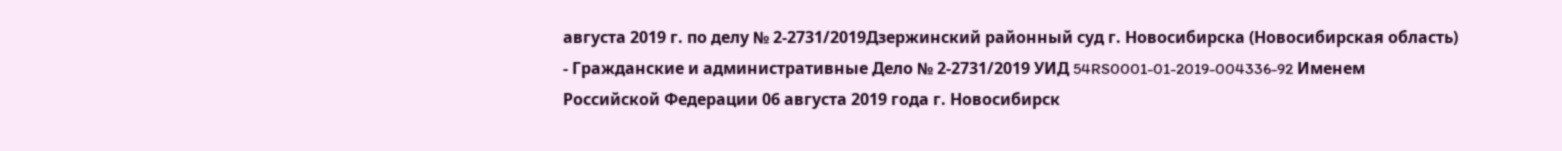августа 2019 г. по делу № 2-2731/2019Дзержинский районный суд г. Новосибирска (Новосибирская область) - Гражданские и административные Дело № 2-2731/2019 УИД 54RS0001-01-2019-004336-92 Именем Российской Федерации 06 августа 2019 года г. Новосибирск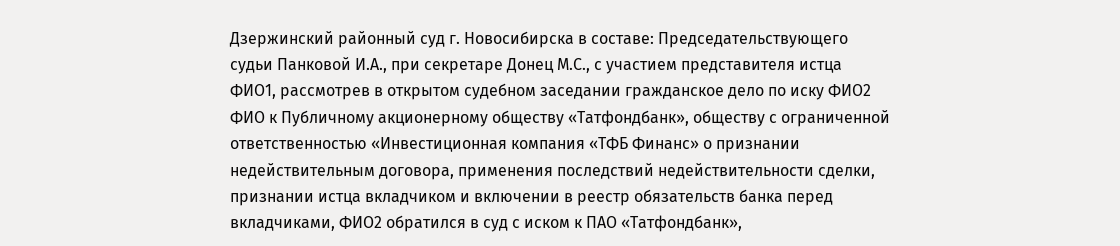Дзержинский районный суд г. Новосибирска в составе: Председательствующего судьи Панковой И.А., при секретаре Донец М.С., с участием представителя истца ФИО1, рассмотрев в открытом судебном заседании гражданское дело по иску ФИО2 ФИО к Публичному акционерному обществу «Татфондбанк», обществу с ограниченной ответственностью «Инвестиционная компания «ТФБ Финанс» о признании недействительным договора, применения последствий недействительности сделки, признании истца вкладчиком и включении в реестр обязательств банка перед вкладчиками, ФИО2 обратился в суд с иском к ПАО «Татфондбанк»,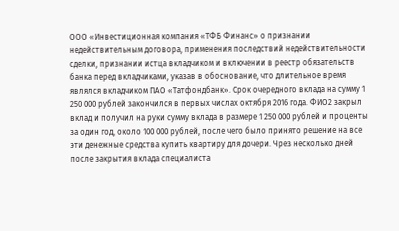ООО «Инвестиционная компания «ТФБ Финанс» о признании недействительным договора, применения последствий недействительности сделки, признании истца вкладчиком и включении в реестр обязательств банка перед вкладчиками, указав в обоснование, что длительное время являлся вкладчиком ПАО «Татфондбанк». Срок очередного вклада на сумму 1 250 000 рублей закончился в первых числах октября 2016 года. ФИО2 закрыл вклад и получил на руки сумму вклада в размере 1 250 000 рублей и проценты за один год, около 100 000 рублей, после чего было принято решение на все эти денежные средства купить квартиру для дочери. Чрез несколько дней после закрытия вклада специалиста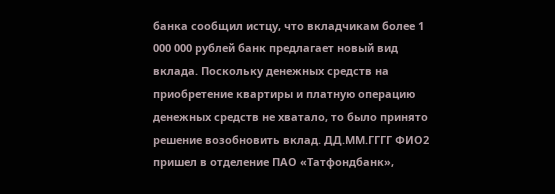банка сообщил истцу, что вкладчикам более 1 000 000 рублей банк предлагает новый вид вклада. Поскольку денежных средств на приобретение квартиры и платную операцию денежных средств не хватало, то было принято решение возобновить вклад. ДД.ММ.ГГГГ ФИО2 пришел в отделение ПАО «Татфондбанк»,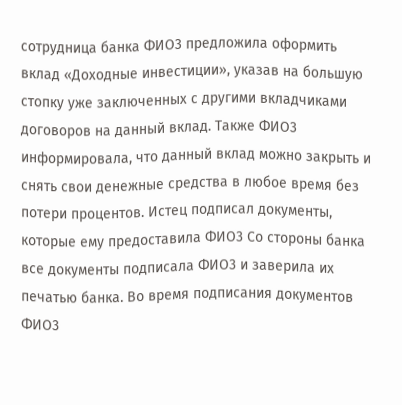сотрудница банка ФИО3 предложила оформить вклад «Доходные инвестиции», указав на большую стопку уже заключенных с другими вкладчиками договоров на данный вклад. Также ФИО3 информировала, что данный вклад можно закрыть и снять свои денежные средства в любое время без потери процентов. Истец подписал документы, которые ему предоставила ФИО3 Со стороны банка все документы подписала ФИО3 и заверила их печатью банка. Во время подписания документов ФИО3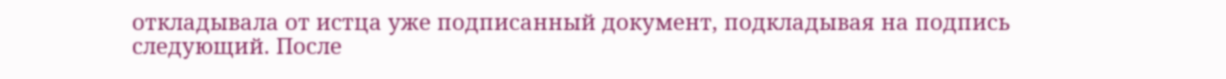откладывала от истца уже подписанный документ, подкладывая на подпись следующий. После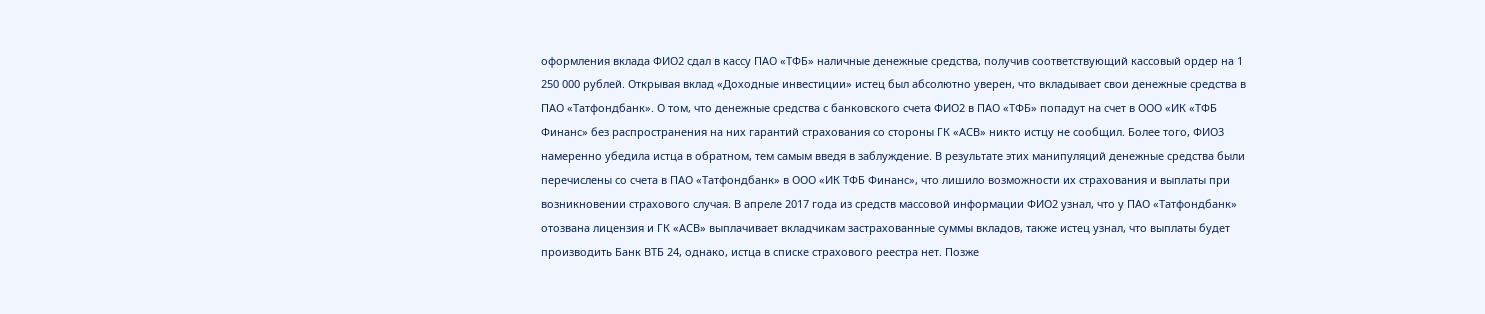оформления вклада ФИО2 сдал в кассу ПАО «ТФБ» наличные денежные средства, получив соответствующий кассовый ордер на 1 250 000 рублей. Открывая вклад «Доходные инвестиции» истец был абсолютно уверен, что вкладывает свои денежные средства в ПАО «Татфондбанк». О том, что денежные средства с банковского счета ФИО2 в ПАО «ТФБ» попадут на счет в ООО «ИК «ТФБ Финанс» без распространения на них гарантий страхования со стороны ГК «АСВ» никто истцу не сообщил. Более того, ФИО3 намеренно убедила истца в обратном, тем самым введя в заблуждение. В результате этих манипуляций денежные средства были перечислены со счета в ПАО «Татфондбанк» в ООО «ИК ТФБ Финанс», что лишило возможности их страхования и выплаты при возникновении страхового случая. В апреле 2017 года из средств массовой информации ФИО2 узнал, что у ПАО «Татфондбанк» отозвана лицензия и ГК «АСВ» выплачивает вкладчикам застрахованные суммы вкладов, также истец узнал, что выплаты будет производить Банк ВТБ 24, однако, истца в списке страхового реестра нет. Позже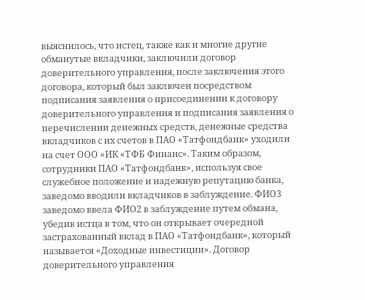выяснилось, что истец, также как и многие другие обманутые вкладчики, заключили договор доверительного управления, после заключения этого договора, который был заключен посредством подписания заявления о присоединении к договору доверительного управления и подписания заявления о перечислении денежных средств, денежные средства вкладчиков с их счетов в ПАО «Татфондбанк» уходили на счет ООО «ИК «ТФБ Финанс». Таким образом, сотрудники ПАО «Татфондбанк», используя свое служебное положение и надежную репутацию банка, заведомо вводили вкладчиков в заблуждение. ФИО3 заведомо ввела ФИО2 в заблуждение путем обмана, убедив истца в том, что он открывает очередной застрахованный вклад в ПАО «Татфондбанк», который называется «Доходные инвестиции». Договор доверительного управления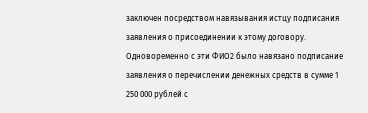заключен посредством навязывания истцу подписания заявления о присоединении к этому договору. Одновоременно с эти ФИО2 было навязано подписание заявления о перечислении денежных средств в сумме 1 250 000 рублей с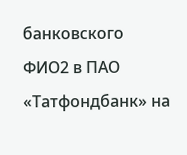банковского ФИО2 в ПАО «Татфондбанк» на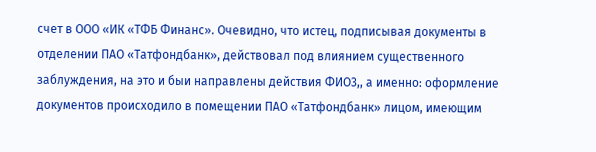счет в ООО «ИК «ТФБ Финанс». Очевидно, что истец, подписывая документы в отделении ПАО «Татфондбанк», действовал под влиянием существенного заблуждения, на это и быи направлены действия ФИО3,, а именно: оформление документов происходило в помещении ПАО «Татфондбанк» лицом, имеющим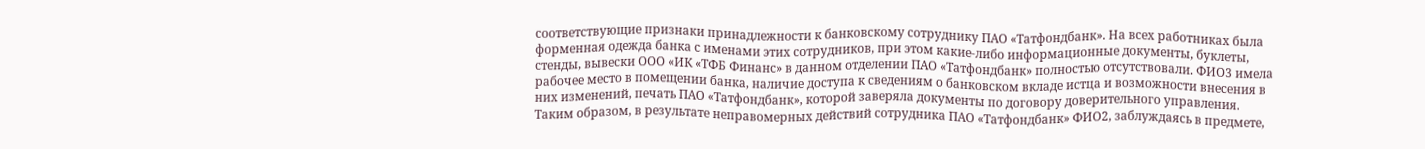соответствующие признаки принадлежности к банковскому сотруднику ПАО «Татфондбанк». На всех работниках была форменная одежда банка с именами этих сотрудников, при этом какие-либо информационные документы, буклеты, стенды, вывески ООО «ИК «ТФБ Финанс» в данном отделении ПАО «Татфондбанк» полностью отсутствовали. ФИО3 имела рабочее место в помещении банка, наличие доступа к сведениям о банковском вкладе истца и возможности внесения в них изменений, печать ПАО «Татфондбанк», которой заверяла документы по договору доверительного управления. Таким образом, в результате неправомерных действий сотрудника ПАО «Татфондбанк» ФИО2, заблуждаясь в предмете,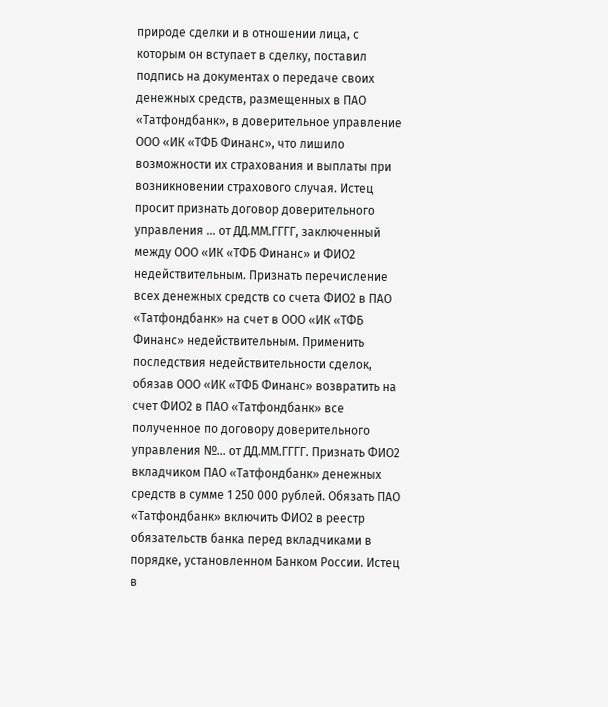природе сделки и в отношении лица, с которым он вступает в сделку, поставил подпись на документах о передаче своих денежных средств, размещенных в ПАО «Татфондбанк», в доверительное управление ООО «ИК «ТФБ Финанс», что лишило возможности их страхования и выплаты при возникновении страхового случая. Истец просит признать договор доверительного управления ... от ДД.ММ.ГГГГ, заключенный между ООО «ИК «ТФБ Финанс» и ФИО2 недействительным. Признать перечисление всех денежных средств со счета ФИО2 в ПАО «Татфондбанк» на счет в ООО «ИК «ТФБ Финанс» недействительным. Применить последствия недействительности сделок, обязав ООО «ИК «ТФБ Финанс» возвратить на счет ФИО2 в ПАО «Татфондбанк» все полученное по договору доверительного управления №... от ДД.ММ.ГГГГ. Признать ФИО2 вкладчиком ПАО «Татфондбанк» денежных средств в сумме 1 250 000 рублей. Обязать ПАО «Татфондбанк» включить ФИО2 в реестр обязательств банка перед вкладчиками в порядке, установленном Банком России. Истец в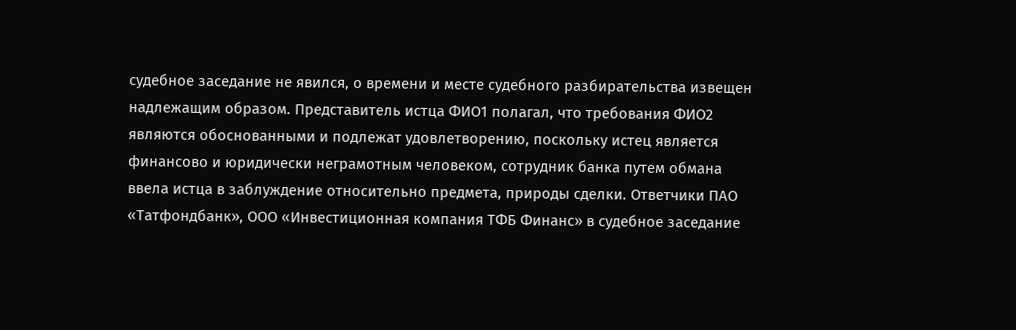судебное заседание не явился, о времени и месте судебного разбирательства извещен надлежащим образом. Представитель истца ФИО1 полагал, что требования ФИО2 являются обоснованными и подлежат удовлетворению, поскольку истец является финансово и юридически неграмотным человеком, сотрудник банка путем обмана ввела истца в заблуждение относительно предмета, природы сделки. Ответчики ПАО «Татфондбанк», ООО «Инвестиционная компания ТФБ Финанс» в судебное заседание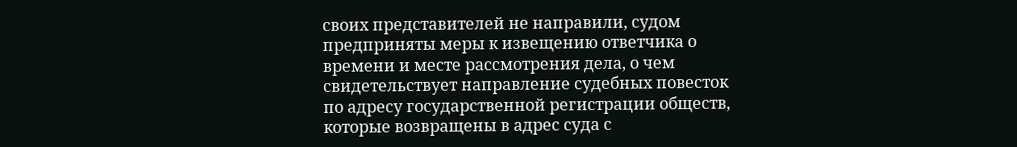своих представителей не направили, судом предприняты меры к извещению ответчика о времени и месте рассмотрения дела, о чем свидетельствует направление судебных повесток по адресу государственной регистрации обществ, которые возвращены в адрес суда с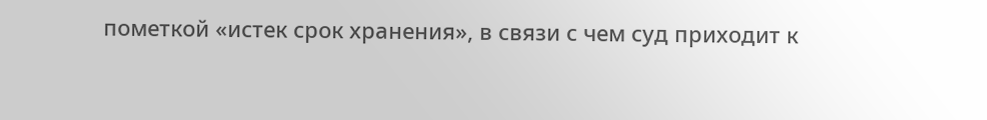пометкой «истек срок хранения», в связи с чем суд приходит к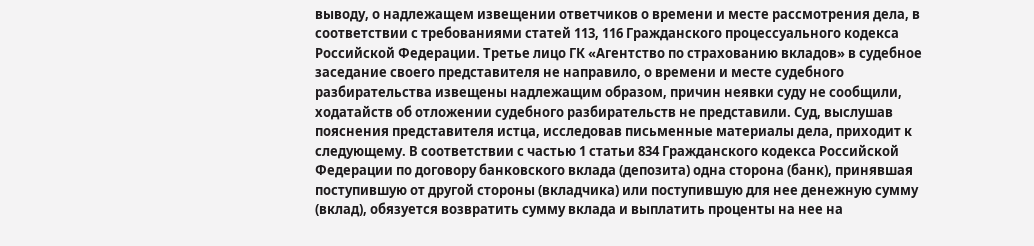выводу, о надлежащем извещении ответчиков о времени и месте рассмотрения дела, в соответствии с требованиями статей 113, 116 Гражданского процессуального кодекса Российской Федерации. Третье лицо ГК «Агентство по страхованию вкладов» в судебное заседание своего представителя не направило, о времени и месте судебного разбирательства извещены надлежащим образом, причин неявки суду не сообщили, ходатайств об отложении судебного разбирательств не представили. Суд, выслушав пояснения представителя истца, исследовав письменные материалы дела, приходит к следующему. В соответствии с частью 1 статьи 834 Гражданского кодекса Российской Федерации по договору банковского вклада (депозита) одна сторона (банк), принявшая поступившую от другой стороны (вкладчика) или поступившую для нее денежную сумму (вклад), обязуется возвратить сумму вклада и выплатить проценты на нее на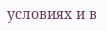условиях и в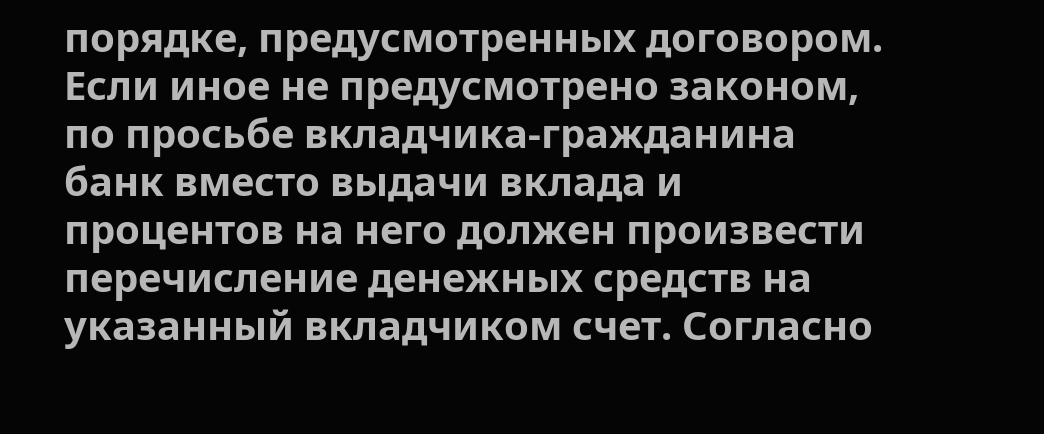порядке, предусмотренных договором. Если иное не предусмотрено законом, по просьбе вкладчика-гражданина банк вместо выдачи вклада и процентов на него должен произвести перечисление денежных средств на указанный вкладчиком счет. Согласно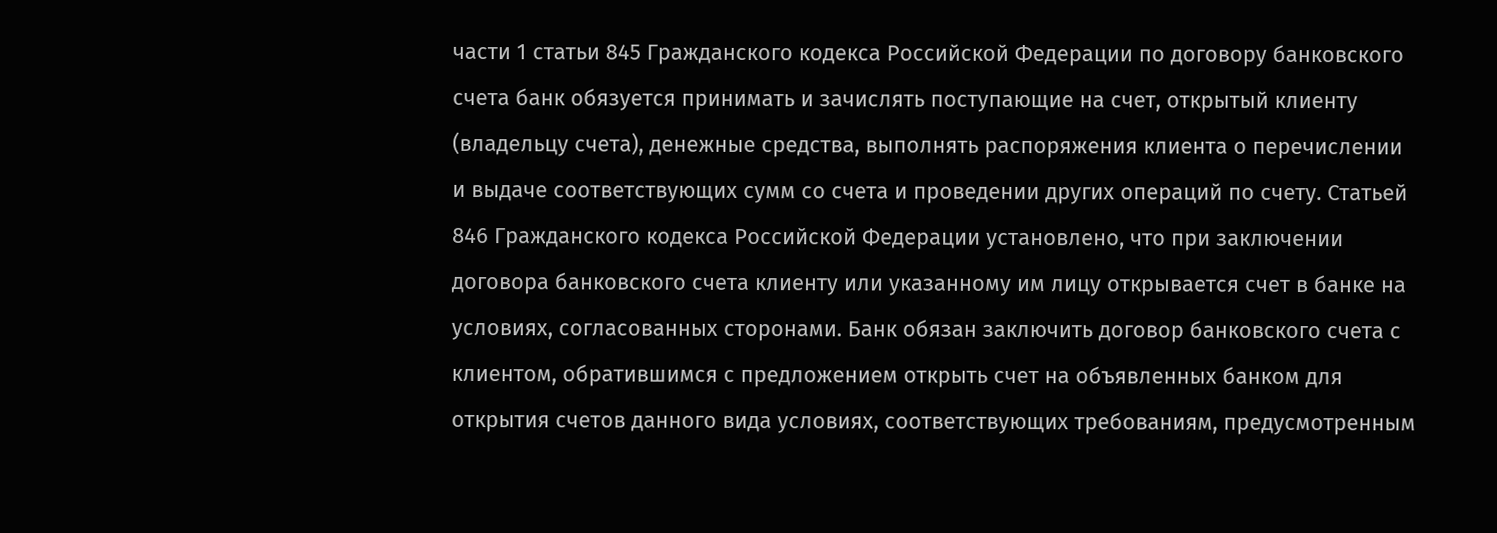части 1 статьи 845 Гражданского кодекса Российской Федерации по договору банковского счета банк обязуется принимать и зачислять поступающие на счет, открытый клиенту (владельцу счета), денежные средства, выполнять распоряжения клиента о перечислении и выдаче соответствующих сумм со счета и проведении других операций по счету. Статьей 846 Гражданского кодекса Российской Федерации установлено, что при заключении договора банковского счета клиенту или указанному им лицу открывается счет в банке на условиях, согласованных сторонами. Банк обязан заключить договор банковского счета с клиентом, обратившимся с предложением открыть счет на объявленных банком для открытия счетов данного вида условиях, соответствующих требованиям, предусмотренным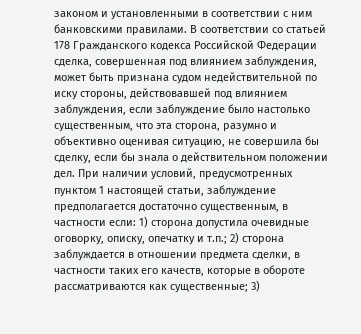законом и установленными в соответствии с ним банковскими правилами. В соответствии со статьей 178 Гражданского кодекса Российской Федерации сделка, совершенная под влиянием заблуждения, может быть признана судом недействительной по иску стороны, действовавшей под влиянием заблуждения, если заблуждение было настолько существенным, что эта сторона, разумно и объективно оценивая ситуацию, не совершила бы сделку, если бы знала о действительном положении дел. При наличии условий, предусмотренных пунктом 1 настоящей статьи, заблуждение предполагается достаточно существенным, в частности если: 1) сторона допустила очевидные оговорку, описку, опечатку и т.п.; 2) сторона заблуждается в отношении предмета сделки, в частности таких его качеств, которые в обороте рассматриваются как существенные; 3)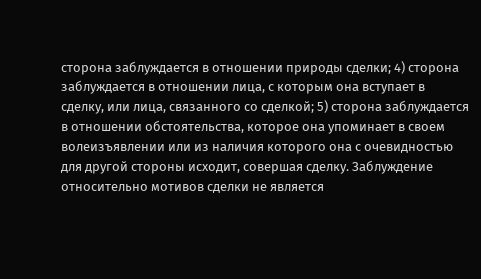сторона заблуждается в отношении природы сделки; 4) сторона заблуждается в отношении лица, с которым она вступает в сделку, или лица, связанного со сделкой; 5) сторона заблуждается в отношении обстоятельства, которое она упоминает в своем волеизъявлении или из наличия которого она с очевидностью для другой стороны исходит, совершая сделку. Заблуждение относительно мотивов сделки не является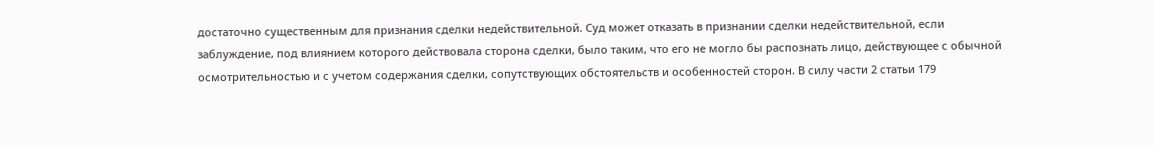достаточно существенным для признания сделки недействительной. Суд может отказать в признании сделки недействительной, если заблуждение, под влиянием которого действовала сторона сделки, было таким, что его не могло бы распознать лицо, действующее с обычной осмотрительностью и с учетом содержания сделки, сопутствующих обстоятельств и особенностей сторон. В силу части 2 статьи 179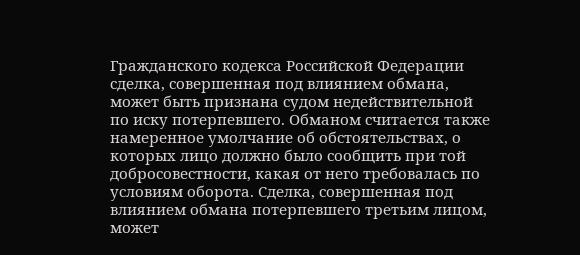Гражданского кодекса Российской Федерации сделка, совершенная под влиянием обмана, может быть признана судом недействительной по иску потерпевшего. Обманом считается также намеренное умолчание об обстоятельствах, о которых лицо должно было сообщить при той добросовестности, какая от него требовалась по условиям оборота. Сделка, совершенная под влиянием обмана потерпевшего третьим лицом, может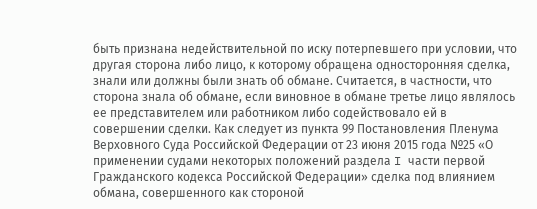быть признана недействительной по иску потерпевшего при условии, что другая сторона либо лицо, к которому обращена односторонняя сделка, знали или должны были знать об обмане. Считается, в частности, что сторона знала об обмане, если виновное в обмане третье лицо являлось ее представителем или работником либо содействовало ей в совершении сделки. Как следует из пункта 99 Постановления Пленума Верховного Суда Российской Федерации от 23 июня 2015 года №25 «О применении судами некоторых положений раздела I части первой Гражданского кодекса Российской Федерации» сделка под влиянием обмана, совершенного как стороной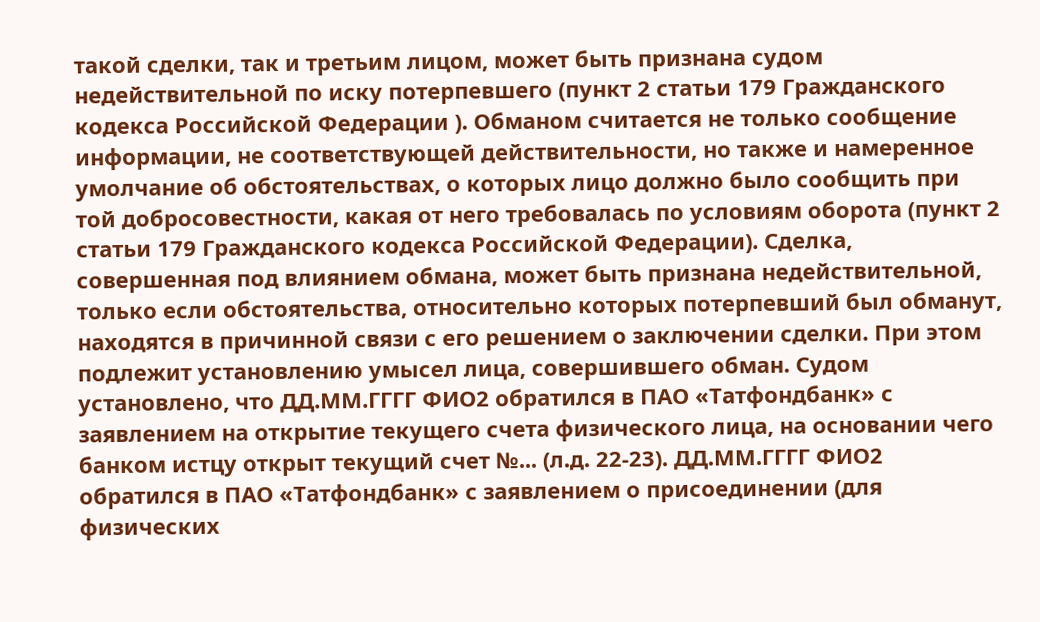такой сделки, так и третьим лицом, может быть признана судом недействительной по иску потерпевшего (пункт 2 статьи 179 Гражданского кодекса Российской Федерации ). Обманом считается не только сообщение информации, не соответствующей действительности, но также и намеренное умолчание об обстоятельствах, о которых лицо должно было сообщить при той добросовестности, какая от него требовалась по условиям оборота (пункт 2 статьи 179 Гражданского кодекса Российской Федерации). Сделка, совершенная под влиянием обмана, может быть признана недействительной, только если обстоятельства, относительно которых потерпевший был обманут, находятся в причинной связи с его решением о заключении сделки. При этом подлежит установлению умысел лица, совершившего обман. Судом установлено, что ДД.ММ.ГГГГ ФИО2 обратился в ПАО «Татфондбанк» с заявлением на открытие текущего счета физического лица, на основании чего банком истцу открыт текущий счет №... (л.д. 22-23). ДД.ММ.ГГГГ ФИО2 обратился в ПАО «Татфондбанк» с заявлением о присоединении (для физических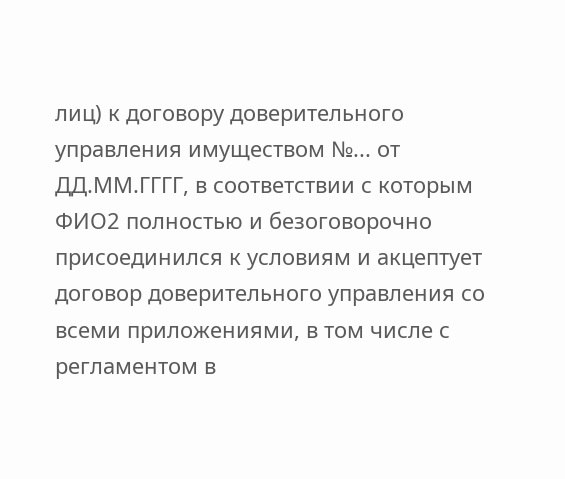лиц) к договору доверительного управления имуществом №... от ДД.ММ.ГГГГ, в соответствии с которым ФИО2 полностью и безоговорочно присоединился к условиям и акцептует договор доверительного управления со всеми приложениями, в том числе с регламентом в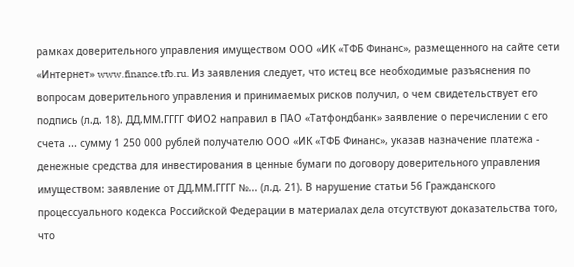рамках доверительного управления имуществом ООО «ИК «ТФБ Финанс», размещенного на сайте сети «Интернет» www.finance.tfb.ru. Из заявления следует, что истец все необходимые разъяснения по вопросам доверительного управления и принимаемых рисков получил, о чем свидетельствует его подпись (л.д. 18). ДД.ММ.ГГГГ ФИО2 направил в ПАО «Татфондбанк» заявление о перечислении с его счета ... сумму 1 250 000 рублей получателю ООО «ИК «ТФБ Финанс», указав назначение платежа - денежные средства для инвестирования в ценные бумаги по договору доверительного управления имуществом: заявление от ДД.ММ.ГГГГ №... (л.д. 21). В нарушение статьи 56 Гражданского процессуального кодекса Российской Федерации в материалах дела отсутствуют доказательства того, что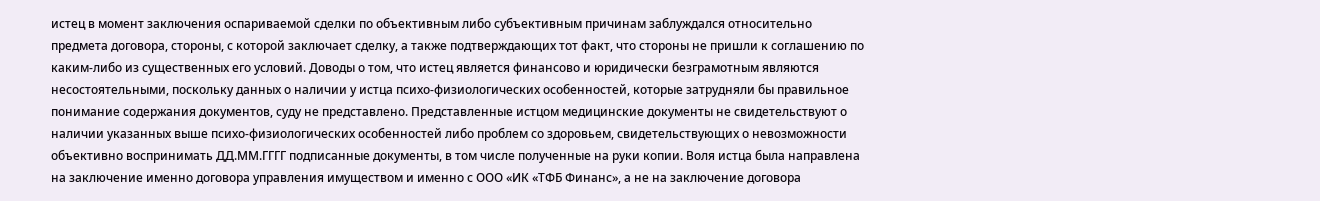истец в момент заключения оспариваемой сделки по объективным либо субъективным причинам заблуждался относительно предмета договора, стороны, с которой заключает сделку, а также подтверждающих тот факт, что стороны не пришли к соглашению по каким-либо из существенных его условий. Доводы о том, что истец является финансово и юридически безграмотным являются несостоятельными, поскольку данных о наличии у истца психо-физиологических особенностей, которые затрудняли бы правильное понимание содержания документов, суду не представлено. Представленные истцом медицинские документы не свидетельствуют о наличии указанных выше психо-физиологических особенностей либо проблем со здоровьем, свидетельствующих о невозможности объективно воспринимать ДД.ММ.ГГГГ подписанные документы, в том числе полученные на руки копии. Воля истца была направлена на заключение именно договора управления имуществом и именно с ООО «ИК «ТФБ Финанс», а не на заключение договора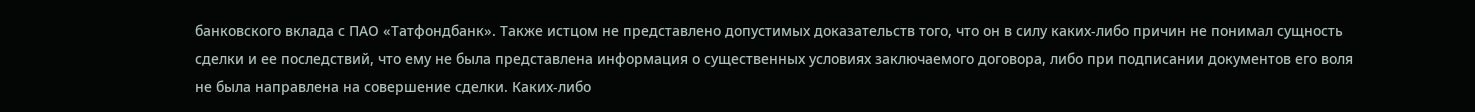банковского вклада с ПАО «Татфондбанк». Также истцом не представлено допустимых доказательств того, что он в силу каких-либо причин не понимал сущность сделки и ее последствий, что ему не была представлена информация о существенных условиях заключаемого договора, либо при подписании документов его воля не была направлена на совершение сделки. Каких-либо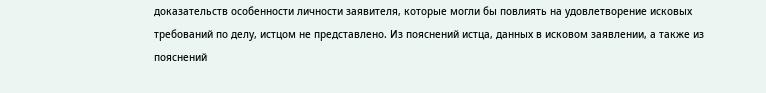доказательств особенности личности заявителя, которые могли бы повлиять на удовлетворение исковых требований по делу, истцом не представлено. Из пояснений истца, данных в исковом заявлении, а также из пояснений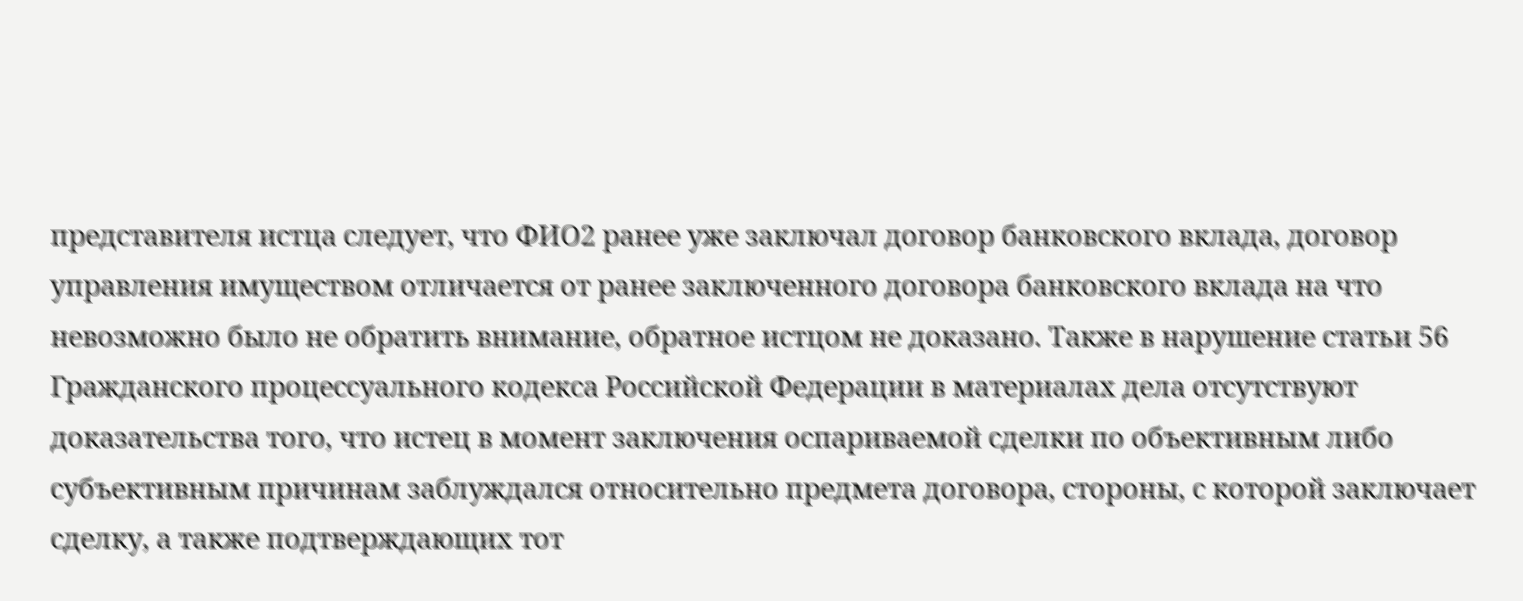представителя истца следует, что ФИО2 ранее уже заключал договор банковского вклада, договор управления имуществом отличается от ранее заключенного договора банковского вклада на что невозможно было не обратить внимание, обратное истцом не доказано. Также в нарушение статьи 56 Гражданского процессуального кодекса Российской Федерации в материалах дела отсутствуют доказательства того, что истец в момент заключения оспариваемой сделки по объективным либо субъективным причинам заблуждался относительно предмета договора, стороны, с которой заключает сделку, а также подтверждающих тот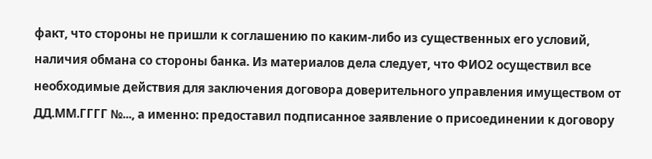факт, что стороны не пришли к соглашению по каким-либо из существенных его условий, наличия обмана со стороны банка. Из материалов дела следует, что ФИО2 осуществил все необходимые действия для заключения договора доверительного управления имуществом от ДД.ММ.ГГГГ №..., а именно: предоставил подписанное заявление о присоединении к договору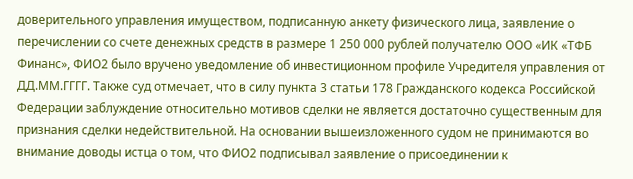доверительного управления имуществом, подписанную анкету физического лица, заявление о перечислении со счете денежных средств в размере 1 250 000 рублей получателю ООО «ИК «ТФБ Финанс», ФИО2 было вручено уведомление об инвестиционном профиле Учредителя управления от ДД.ММ.ГГГГ. Также суд отмечает, что в силу пункта 3 статьи 178 Гражданского кодекса Российской Федерации заблуждение относительно мотивов сделки не является достаточно существенным для признания сделки недействительной. На основании вышеизложенного судом не принимаются во внимание доводы истца о том, что ФИО2 подписывал заявление о присоединении к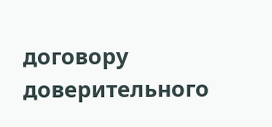договору доверительного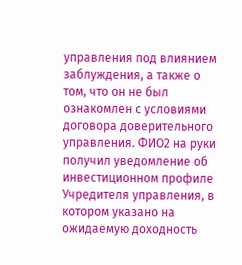управления под влиянием заблуждения, а также о том, что он не был ознакомлен с условиями договора доверительного управления. ФИО2 на руки получил уведомление об инвестиционном профиле Учредителя управления, в котором указано на ожидаемую доходность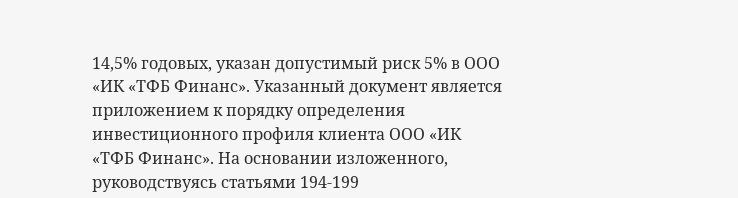14,5% годовых, указан допустимый риск 5% в ООО «ИК «ТФБ Финанс». Указанный документ является приложением к порядку определения инвестиционного профиля клиента ООО «ИК «ТФБ Финанс». На основании изложенного, руководствуясь статьями 194-199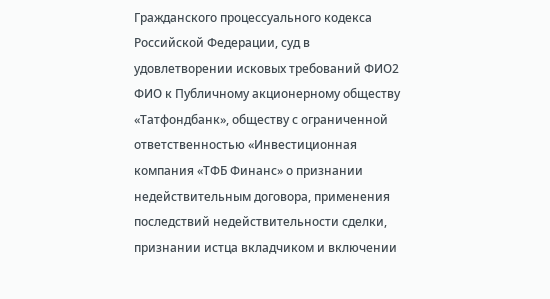Гражданского процессуального кодекса Российской Федерации, суд в удовлетворении исковых требований ФИО2 ФИО к Публичному акционерному обществу «Татфондбанк», обществу с ограниченной ответственностью «Инвестиционная компания «ТФБ Финанс» о признании недействительным договора, применения последствий недействительности сделки, признании истца вкладчиком и включении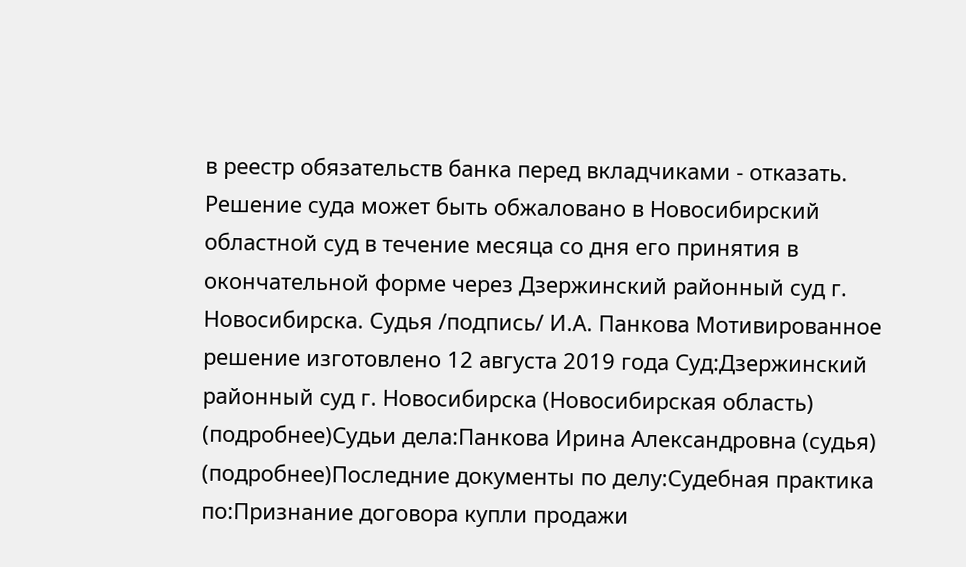в реестр обязательств банка перед вкладчиками - отказать. Решение суда может быть обжаловано в Новосибирский областной суд в течение месяца со дня его принятия в окончательной форме через Дзержинский районный суд г. Новосибирска. Судья /подпись/ И.А. Панкова Мотивированное решение изготовлено 12 августа 2019 года Суд:Дзержинский районный суд г. Новосибирска (Новосибирская область) (подробнее)Судьи дела:Панкова Ирина Александровна (судья) (подробнее)Последние документы по делу:Судебная практика по:Признание договора купли продажи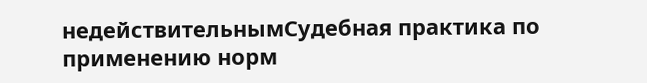недействительнымСудебная практика по применению норм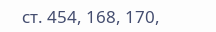ст. 454, 168, 170,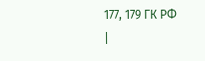177, 179 ГК РФ
|